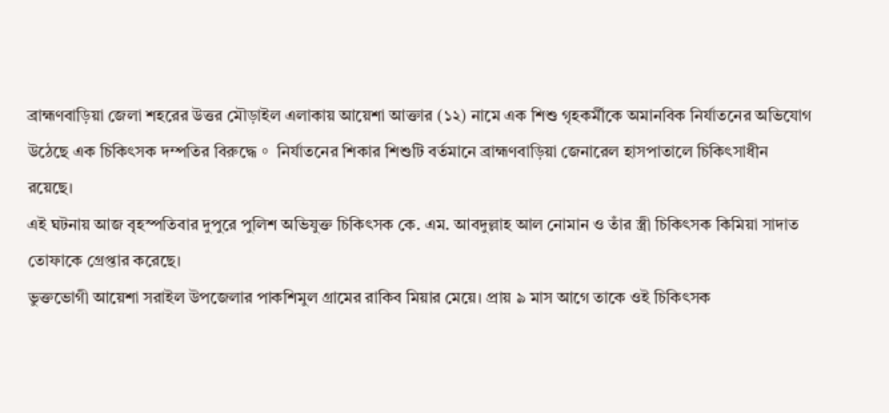ব্রাহ্মণবাড়িয়া জেলা শহরের উত্তর মৌড়াইল এলাকায় আয়েশা আক্তার (১২) নামে এক শিশু গৃহকর্মীকে অমানবিক নির্যাতনের অভিযোগ উঠেছে এক চিকিৎসক দম্পতির বিরুদ্ধে。 নির্যাতনের শিকার শিশুটি বর্তমানে ব্রাহ্মণবাড়িয়া জেনারেল হাসপাতালে চিকিৎসাধীন রয়েছে।
এই ঘটনায় আজ বৃহস্পতিবার দুপুরে পুলিশ অভিযুক্ত চিকিৎসক কে. এম. আবদুল্লাহ আল নোমান ও তাঁর স্ত্রী চিকিৎসক কিমিয়া সাদাত তোফাকে গ্রেপ্তার করেছে।
ভুক্তভোগী আয়েশা সরাইল উপজেলার পাকশিমুল গ্রামের রাকিব মিয়ার মেয়ে। প্রায় ৯ মাস আগে তাকে ওই চিকিৎসক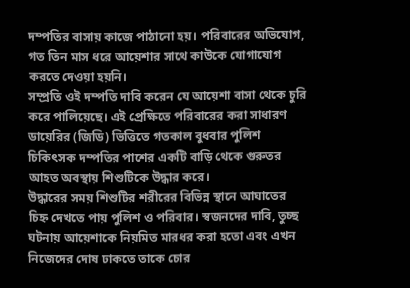দম্পতির বাসায় কাজে পাঠানো হয়। পরিবারের অভিযোগ, গত তিন মাস ধরে আয়েশার সাথে কাউকে যোগাযোগ করতে দেওয়া হয়নি।
সম্প্রতি ওই দম্পতি দাবি করেন যে আয়েশা বাসা থেকে চুরি করে পালিয়েছে। এই প্রেক্ষিতে পরিবারের করা সাধারণ ডায়েরির (জিডি) ভিত্তিতে গতকাল বুধবার পুলিশ চিকিৎসক দম্পতির পাশের একটি বাড়ি থেকে গুরুতর আহত অবস্থায় শিশুটিকে উদ্ধার করে।
উদ্ধারের সময় শিশুটির শরীরের বিভিন্ন স্থানে আঘাতের চিহ্ন দেখতে পায় পুলিশ ও পরিবার। স্বজনদের দাবি, তুচ্ছ ঘটনায় আয়েশাকে নিয়মিত মারধর করা হতো এবং এখন নিজেদের দোষ ঢাকতে তাকে চোর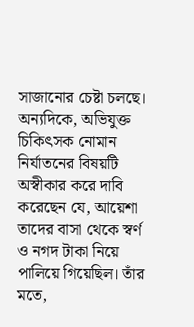সাজানোর চেষ্টা চলছে। অন্যদিকে, অভিযুক্ত চিকিৎসক নোমান নির্যাতনের বিষয়টি অস্বীকার করে দাবি করেছেন যে, আয়েশা তাদের বাসা থেকে স্বর্ণ ও নগদ টাকা নিয়ে পালিয়ে গিয়েছিল। তাঁর মতে,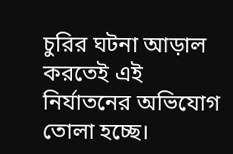চুরির ঘটনা আড়াল করতেই এই নির্যাতনের অভিযোগ তোলা হচ্ছে।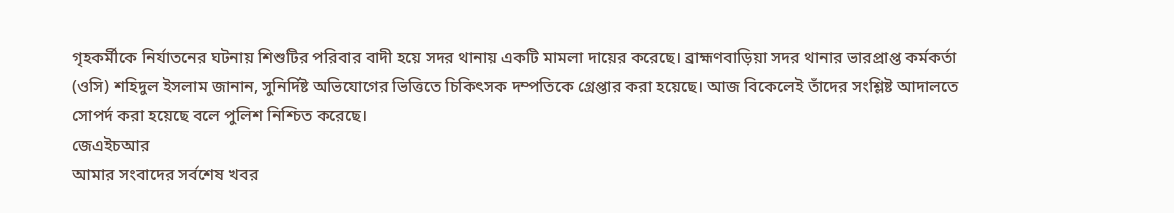গৃহকর্মীকে নির্যাতনের ঘটনায় শিশুটির পরিবার বাদী হয়ে সদর থানায় একটি মামলা দায়ের করেছে। ব্রাহ্মণবাড়িয়া সদর থানার ভারপ্রাপ্ত কর্মকর্তা (ওসি) শহিদুল ইসলাম জানান, সুনির্দিষ্ট অভিযোগের ভিত্তিতে চিকিৎসক দম্পতিকে গ্রেপ্তার করা হয়েছে। আজ বিকেলেই তাঁদের সংশ্লিষ্ট আদালতে সোপর্দ করা হয়েছে বলে পুলিশ নিশ্চিত করেছে।
জেএইচআর
আমার সংবাদের সর্বশেষ খবর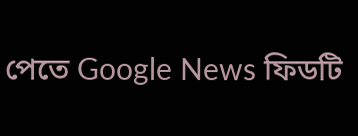পেতে Google News ফিডটি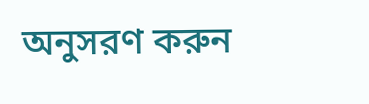অনুসরণ করুন